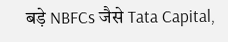बड़े NBFCs जैसे Tata Capital,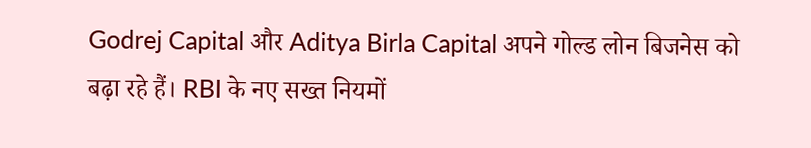Godrej Capital और Aditya Birla Capital अपने गोल्ड लोन बिजनेस को बढ़ा रहे हैं। RBI के नए सख्त नियमों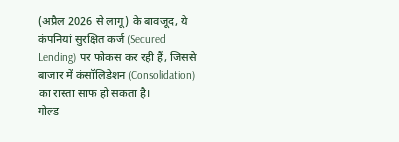(अप्रैल 2026 से लागू) के बावजूद, ये कंपनियां सुरक्षित कर्ज (Secured Lending) पर फोकस कर रही हैं, जिससे बाजार में कंसॉलिडेशन (Consolidation) का रास्ता साफ हो सकता है।
गोल्ड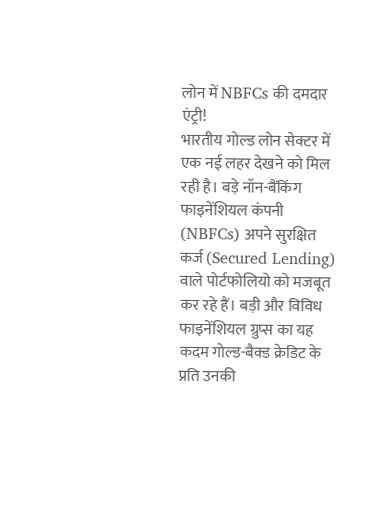लोन में NBFCs की दमदार एंट्री!
भारतीय गोल्ड लोन सेक्टर में एक नई लहर देखने को मिल रही है। बड़े नॉन-बैंकिंग फाइनेंशियल कंपनी (NBFCs) अपने सुरक्षित कर्ज (Secured Lending) वाले पोर्टफोलियो को मजबूत कर रहे हैं। बड़ी और विविध फाइनेंशियल ग्रुप्स का यह कदम गोल्ड-बैक्ड क्रेडिट के प्रति उनकी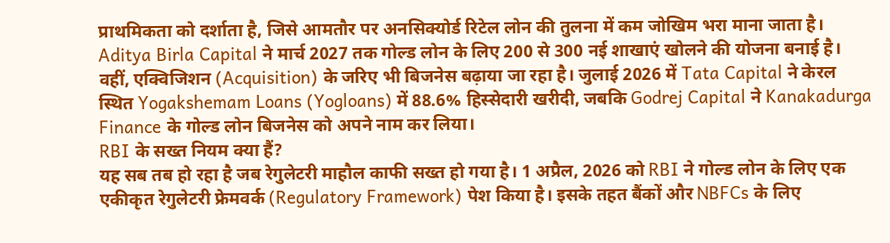प्राथमिकता को दर्शाता है, जिसे आमतौर पर अनसिक्योर्ड रिटेल लोन की तुलना में कम जोखिम भरा माना जाता है।
Aditya Birla Capital ने मार्च 2027 तक गोल्ड लोन के लिए 200 से 300 नई शाखाएं खोलने की योजना बनाई है। वहीं, एक्विजिशन (Acquisition) के जरिए भी बिजनेस बढ़ाया जा रहा है। जुलाई 2026 में Tata Capital ने केरल स्थित Yogakshemam Loans (Yogloans) में 88.6% हिस्सेदारी खरीदी, जबकि Godrej Capital ने Kanakadurga Finance के गोल्ड लोन बिजनेस को अपने नाम कर लिया।
RBI के सख्त नियम क्या हैं?
यह सब तब हो रहा है जब रेगुलेटरी माहौल काफी सख्त हो गया है। 1 अप्रैल, 2026 को RBI ने गोल्ड लोन के लिए एक एकीकृत रेगुलेटरी फ्रेमवर्क (Regulatory Framework) पेश किया है। इसके तहत बैंकों और NBFCs के लिए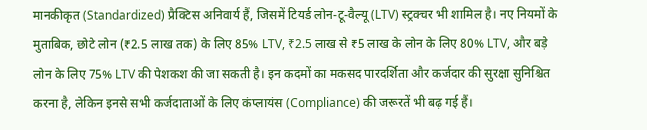मानकीकृत (Standardized) प्रैक्टिस अनिवार्य हैं, जिसमें टियर्ड लोन-टू-वैल्यू (LTV) स्ट्रक्चर भी शामिल है। नए नियमों के मुताबिक, छोटे लोन (₹2.5 लाख तक) के लिए 85% LTV, ₹2.5 लाख से ₹5 लाख के लोन के लिए 80% LTV, और बड़े लोन के लिए 75% LTV की पेशकश की जा सकती है। इन कदमों का मकसद पारदर्शिता और कर्जदार की सुरक्षा सुनिश्चित करना है, लेकिन इनसे सभी कर्जदाताओं के लिए कंप्लायंस (Compliance) की जरूरतें भी बढ़ गई हैं।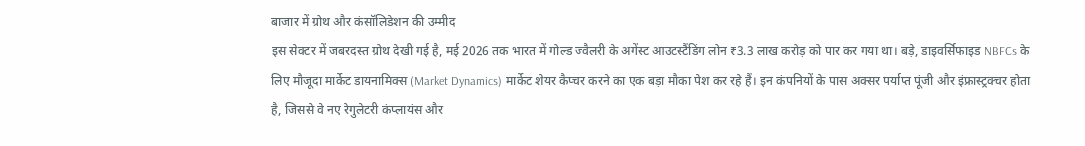बाजार में ग्रोथ और कंसॉलिडेशन की उम्मीद
इस सेक्टर में जबरदस्त ग्रोथ देखी गई है, मई 2026 तक भारत में गोल्ड ज्वैलरी के अगेंस्ट आउटस्टैंडिंग लोन ₹3.3 लाख करोड़ को पार कर गया था। बड़े, डाइवर्सिफाइड NBFCs के लिए मौजूदा मार्केट डायनामिक्स (Market Dynamics) मार्केट शेयर कैप्चर करने का एक बड़ा मौका पेश कर रहे हैं। इन कंपनियों के पास अक्सर पर्याप्त पूंजी और इंफ्रास्ट्रक्चर होता है, जिससे वे नए रेगुलेटरी कंप्लायंस और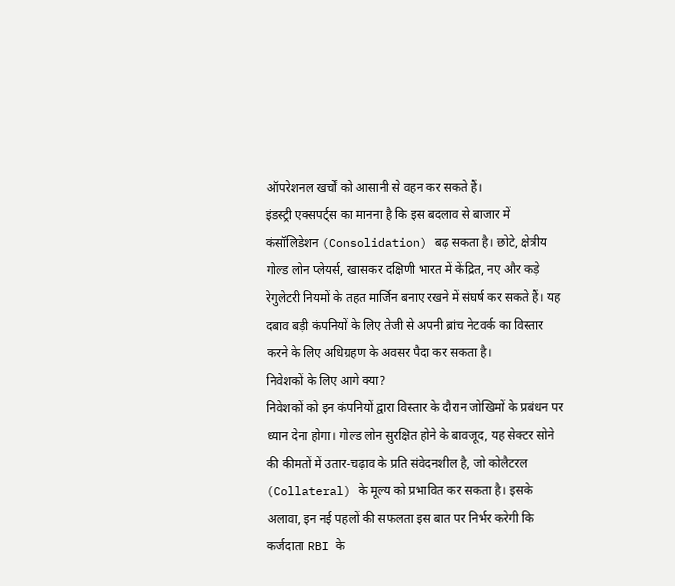ऑपरेशनल खर्चों को आसानी से वहन कर सकते हैं।
इंडस्ट्री एक्सपर्ट्स का मानना है कि इस बदलाव से बाजार में कंसॉलिडेशन (Consolidation) बढ़ सकता है। छोटे, क्षेत्रीय गोल्ड लोन प्लेयर्स, खासकर दक्षिणी भारत में केंद्रित, नए और कड़े रेगुलेटरी नियमों के तहत मार्जिन बनाए रखने में संघर्ष कर सकते हैं। यह दबाव बड़ी कंपनियों के लिए तेजी से अपनी ब्रांच नेटवर्क का विस्तार करने के लिए अधिग्रहण के अवसर पैदा कर सकता है।
निवेशकों के लिए आगे क्या?
निवेशकों को इन कंपनियों द्वारा विस्तार के दौरान जोखिमों के प्रबंधन पर ध्यान देना होगा। गोल्ड लोन सुरक्षित होने के बावजूद, यह सेक्टर सोने की कीमतों में उतार-चढ़ाव के प्रति संवेदनशील है, जो कोलैटरल (Collateral) के मूल्य को प्रभावित कर सकता है। इसके अलावा, इन नई पहलों की सफलता इस बात पर निर्भर करेगी कि कर्जदाता RBI के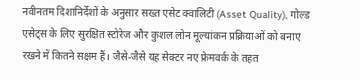नवीनतम दिशानिर्देशों के अनुसार सख्त एसेट क्वालिटी (Asset Quality), गोल्ड एसेट्स के लिए सुरक्षित स्टोरेज और कुशल लोन मूल्यांकन प्रक्रियाओं को बनाए रखने में कितने सक्षम हैं। जैसे-जैसे यह सेक्टर नए फ्रेमवर्क के तहत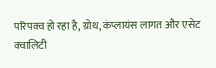परिपक्व हो रहा है, ग्रोथ, कंप्लायंस लागत और एसेट क्वालिटी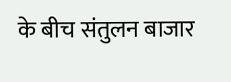के बीच संतुलन बाजार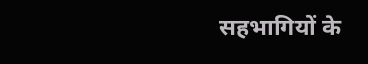सहभागियों के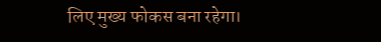लिए मुख्य फोकस बना रहेगा।